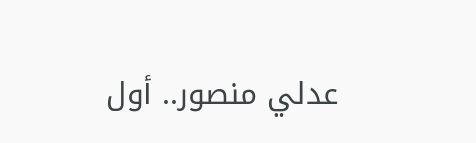عدلي منصور.. أول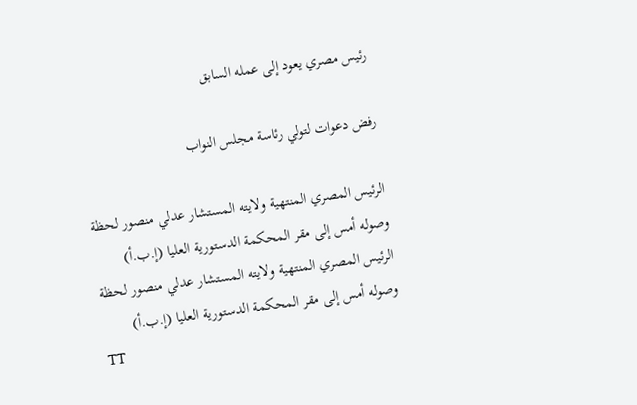رئيس مصري يعود إلى عمله السابق

رفض دعوات لتولي رئاسة مجلس النواب

الرئيس المصري المنتهية ولايته المستشار عدلي منصور لحظة وصوله أمس إلى مقر المحكمة الدستورية العليا (إ.ب.أ)
الرئيس المصري المنتهية ولايته المستشار عدلي منصور لحظة وصوله أمس إلى مقر المحكمة الدستورية العليا (إ.ب.أ)
TT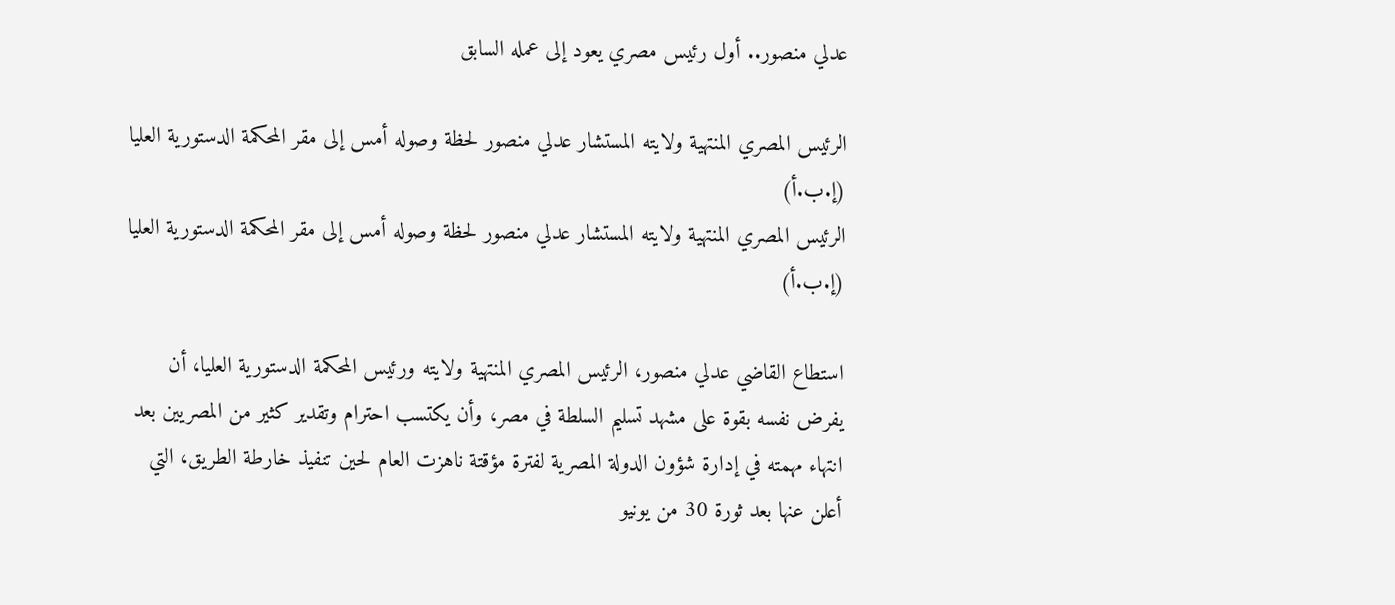عدلي منصور.. أول رئيس مصري يعود إلى عمله السابق

الرئيس المصري المنتهية ولايته المستشار عدلي منصور لحظة وصوله أمس إلى مقر المحكمة الدستورية العليا (إ.ب.أ)
الرئيس المصري المنتهية ولايته المستشار عدلي منصور لحظة وصوله أمس إلى مقر المحكمة الدستورية العليا (إ.ب.أ)

استطاع القاضي عدلي منصور، الرئيس المصري المنتهية ولايته ورئيس المحكمة الدستورية العليا، أن يفرض نفسه بقوة على مشهد تسليم السلطة في مصر، وأن يكتسب احترام وتقدير كثير من المصريين بعد انتهاء مهمته في إدارة شؤون الدولة المصرية لفترة مؤقتة ناهزت العام لحين تنفيذ خارطة الطريق، التي أعلن عنها بعد ثورة 30 من يونيو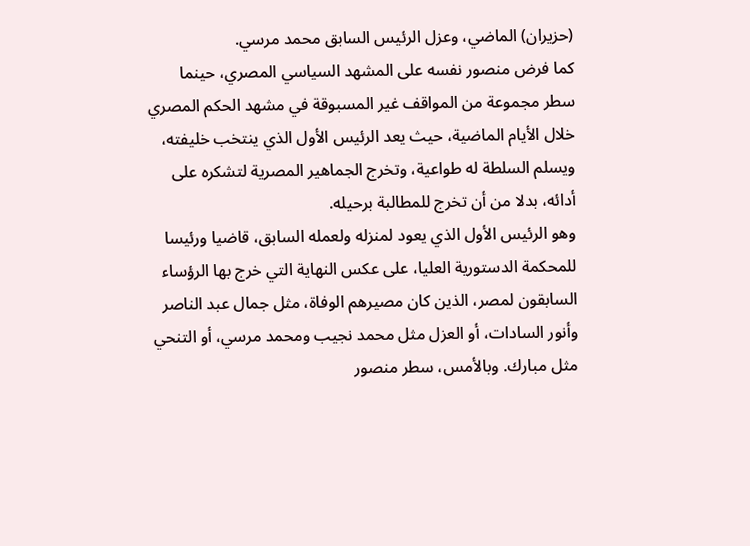(حزيران) الماضي، وعزل الرئيس السابق محمد مرسي.
كما فرض منصور نفسه على المشهد السياسي المصري، حينما سطر مجموعة من المواقف غير المسبوقة في مشهد الحكم المصري خلال الأيام الماضية، حيث يعد الرئيس الأول الذي ينتخب خليفته، ويسلم السلطة له طواعية، وتخرج الجماهير المصرية لتشكره على أدائه، بدلا من أن تخرج للمطالبة برحيله.
وهو الرئيس الأول الذي يعود لمنزله ولعمله السابق، قاضيا ورئيسا للمحكمة الدستورية العليا، على عكس النهاية التي خرج بها الرؤساء السابقون لمصر، الذين كان مصيرهم الوفاة، مثل جمال عبد الناصر وأنور السادات، أو العزل مثل محمد نجيب ومحمد مرسي، أو التنحي مثل مبارك. وبالأمس، سطر منصور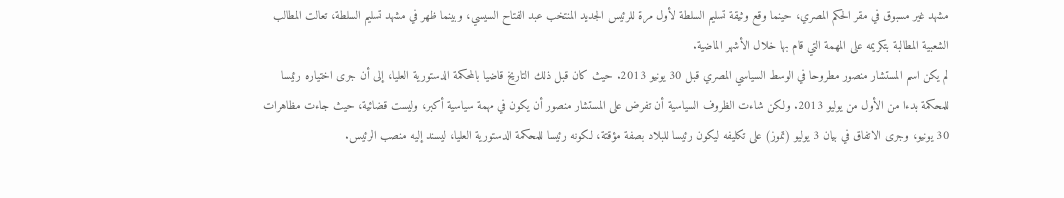مشهد غير مسبوق في مقر الحكم المصري، حينما وقع وثيقة تسليم السلطة لأول مرة للرئيس الجديد المنتخب عبد الفتاح السيسي، وبينما ظهر في مشهد تسليم السلطة، تعالت المطالب الشعبية المطالبة بتكريمه على المهمة التي قام بها خلال الأشهر الماضية.
لم يكن اسم المستشار منصور مطروحا في الوسط السياسي المصري قبل 30 يونيو 2013. حيث كان قبل ذلك التاريخ قاضيا بالمحكمة الدستورية العليا، إلى أن جرى اختياره رئيسا للمحكمة بدءا من الأول من يوليو 2013. ولكن شاءت الظروف السياسية أن تفرض على المستشار منصور أن يكون في مهمة سياسية أكبر، وليست قضائية، حيث جاءت مظاهرات 30 يونيو، وجرى الاتفاق في بيان 3 يوليو (تموز) على تكليفه ليكون رئيسا للبلاد بصفة مؤقتة، لكونه رئيسا للمحكمة الدستورية العليا، ليسند إليه منصب الرئيس.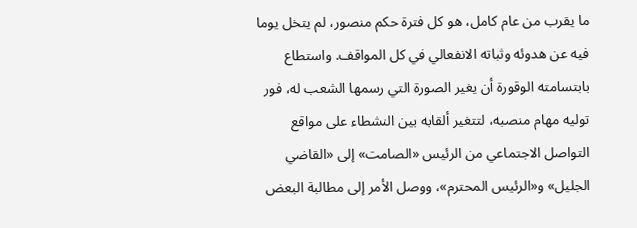ما يقرب من عام كامل، هو كل فترة حكم منصور، لم يتخل يوما فيه عن هدوئه وثباته الانفعالي في كل المواقف. واستطاع بابتسامته الوقورة أن يغير الصورة التي رسمها الشعب له، فور توليه مهام منصبه، لتتغير ألقابه بين النشطاء على مواقع التواصل الاجتماعي من الرئيس «الصامت» إلى «القاضي الجليل» و«الرئيس المحترم»، ووصل الأمر إلى مطالبة البعض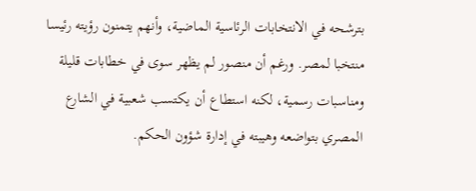بترشحه في الانتخابات الرئاسية الماضية، وأنهم يتمنون رؤيته رئيسا منتخبا لمصر. ورغم أن منصور لم يظهر سوى في خطابات قليلة ومناسبات رسمية، لكنه استطاع أن يكتسب شعبية في الشارع المصري بتواضعه وهيبته في إدارة شؤون الحكم.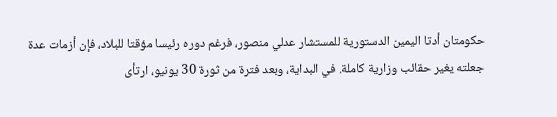حكومتان أدتا اليمين الدستورية للمستشار عدلي منصور، فرغم دوره رئيسا مؤقتا للبلاد، فإن أزمات عدة جعلته يغير حقائب وزارية كاملة. في البداية، وبعد فترة من ثورة 30 يونيو، ارتأى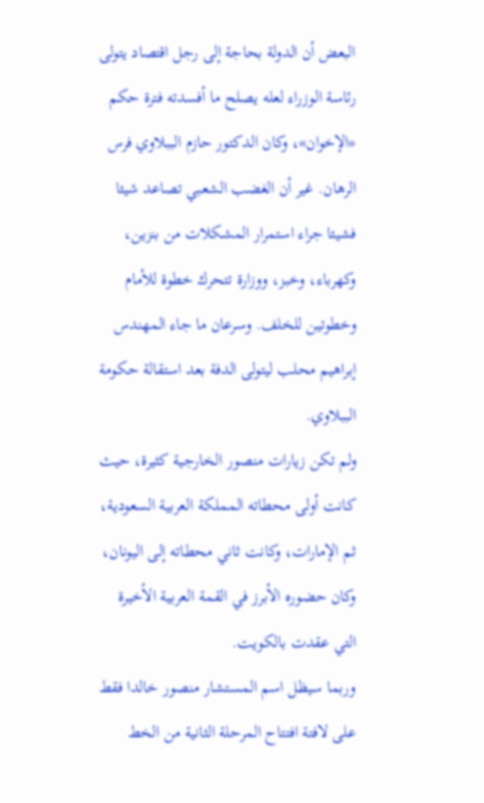البعض أن الدولة بحاجة إلى رجل اقتصاد يتولى رئاسة الوزراء لعله يصلح ما أفسدته فترة حكم «الإخوان»، وكان الدكتور حازم الببلاوي فرس الرهان. غير أن الغضب الشعبي تصاعد شيئا فشيئا جراء استمرار المشكلات من بنزين، وكهرباء، وخبز، ووزارة تتحرك خطوة للأمام وخطوتين للخلف. وسرعان ما جاء المهندس إبراهيم محلب ليتولى الدفة بعد استقالة حكومة الببلاوي.
ولم تكن زيارات منصور الخارجية كثيرة، حيث كانت أولى محطاته المملكة العربية السعودية، ثم الإمارات، وكانت ثاني محطاته إلى اليونان، وكان حضوره الأبرز في القمة العربية الأخيرة التي عقدت بالكويت.
وربما سيظل اسم المستشار منصور خالدا فقط على لافتة افتتاح المرحلة الثانية من الخط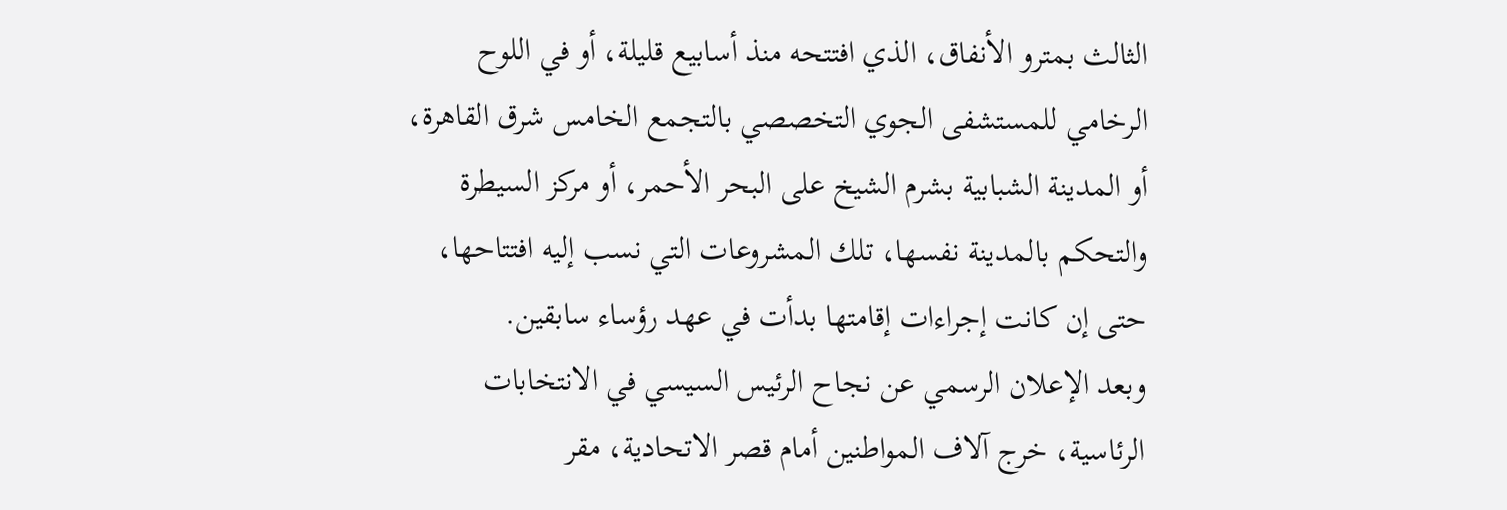الثالث بمترو الأنفاق، الذي افتتحه منذ أسابيع قليلة، أو في اللوح الرخامي للمستشفى الجوي التخصصي بالتجمع الخامس شرق القاهرة، أو المدينة الشبابية بشرم الشيخ على البحر الأحمر، أو مركز السيطرة والتحكم بالمدينة نفسها، تلك المشروعات التي نسب إليه افتتاحها، حتى إن كانت إجراءات إقامتها بدأت في عهد رؤساء سابقين.
وبعد الإعلان الرسمي عن نجاح الرئيس السيسي في الانتخابات الرئاسية، خرج آلاف المواطنين أمام قصر الاتحادية، مقر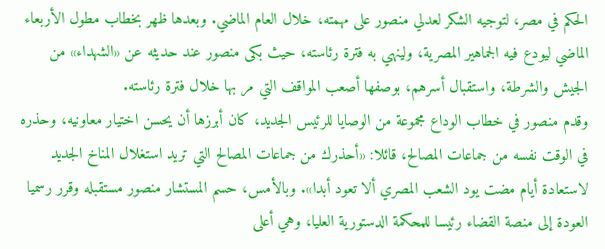الحكم في مصر، لتوجيه الشكر لعدلي منصور على مهمته، خلال العام الماضي. وبعدها ظهر بخطاب مطول الأربعاء الماضي ليودع فيه الجماهير المصرية، ولينهي به فترة رئاسته، حيث بكى منصور عند حديثه عن «الشهداء» من الجيش والشرطة، واستقبال أسرهم، بوصفها أصعب المواقف التي مر بها خلال فترة رئاسته.
وقدم منصور في خطاب الوداع مجموعة من الوصايا للرئيس الجديد، كان أبرزها أن يحسن اختيار معاونيه، وحذره في الوقت نفسه من جماعات المصالح، قائلا: «أحذرك من جماعات المصالح التي تريد استغلال المناخ الجديد لاستعادة أيام مضت يود الشعب المصري ألا تعود أبدا». وبالأمس، حسم المستشار منصور مستقبله وقرر رسميا العودة إلى منصة القضاء رئيسا للمحكمة الدستورية العليا، وهي أعلى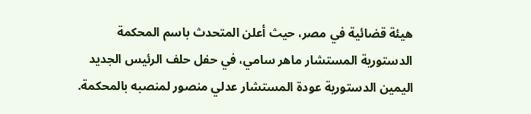هيئة قضائية في مصر، حيث أعلن المتحدث باسم المحكمة الدستورية المستشار ماهر سامي، في حفل حلف الرئيس الجديد اليمين الدستورية عودة المستشار عدلي منصور لمنصبه بالمحكمة.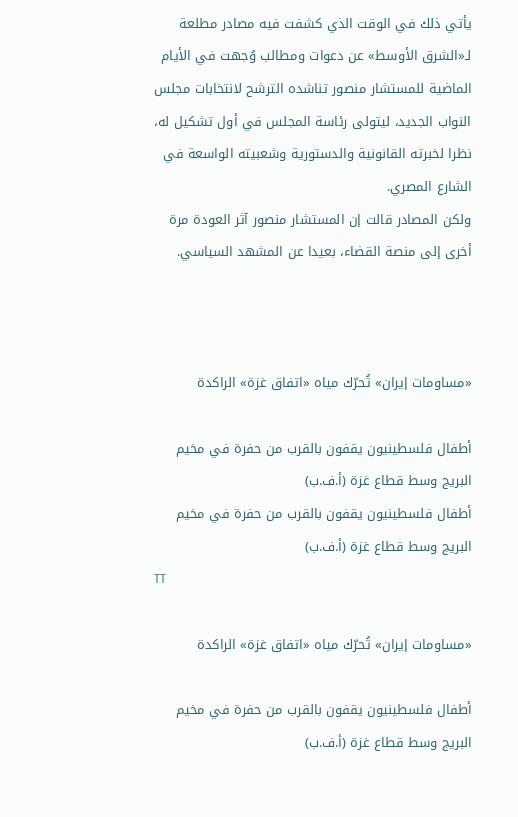يأتي ذلك في الوقت الذي كشفت فيه مصادر مطلعة لـ«الشرق الأوسط» عن دعوات ومطالب وُجهت في الأيام الماضية للمستشار منصور تناشده الترشح لانتخابات مجلس النواب الجديد، ليتولى رئاسة المجلس في أول تشكيل له، نظرا لخبرته القانونية والدستورية وشعبيته الواسعة في الشارع المصري.
ولكن المصادر قالت إن المستشار منصور آثر العودة مرة أخرى إلى منصة القضاء، بعيدا عن المشهد السياسي.



«مساومات إيران» تُحرّك مياه «اتفاق غزة» الراكدة

أطفال فلسطينيون يقفون بالقرب من حفرة في مخيم البريج وسط قطاع غزة (أ.ف.ب)
أطفال فلسطينيون يقفون بالقرب من حفرة في مخيم البريج وسط قطاع غزة (أ.ف.ب)
TT

«مساومات إيران» تُحرّك مياه «اتفاق غزة» الراكدة

أطفال فلسطينيون يقفون بالقرب من حفرة في مخيم البريج وسط قطاع غزة (أ.ف.ب)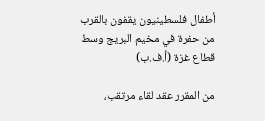أطفال فلسطينيون يقفون بالقرب من حفرة في مخيم البريج وسط قطاع غزة (أ.ف.ب)

من المقرر عقد لقاء مرتقب،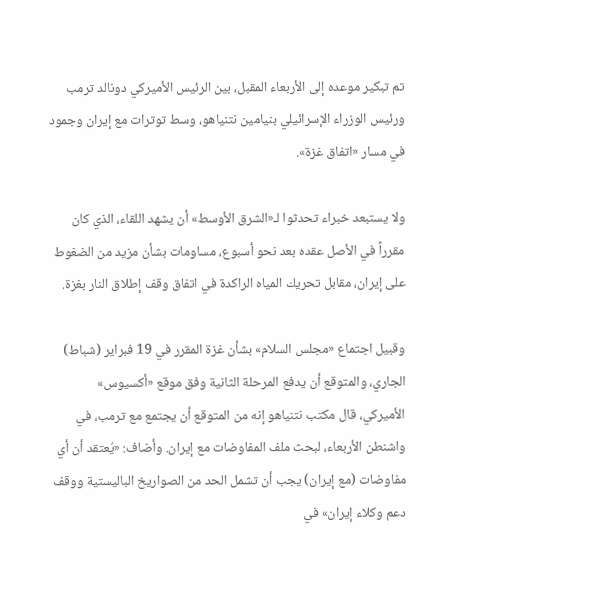تم تبكير موعده إلى الأربعاء المقبل، بين الرئيس الأميركي دونالد ترمب ورئيس الوزراء الإسرائيلي بنيامين نتنياهو، وسط توترات مع إيران وجمود في مسار «اتفاق غزة».

ولا يستبعد خبراء تحدثوا لـ«الشرق الأوسط» أن يشهد اللقاء، الذي كان مقرراً في الأصل عقده بعد نحو أسبوع، مساومات بشأن مزيد من الضغوط على إيران، مقابل تحريك المياه الراكدة في اتفاق وقف إطلاق النار بغزة.

وقبيل اجتماع «مجلس السلام» بشأن غزة المقرر في 19 فبراير (شباط) الجاري، والمتوقع أن يدفع المرحلة الثانية وفق موقع «أكسيوس» الأميركي، قال مكتب نتنياهو إنه من المتوقع أن يجتمع مع ترمب، في واشنطن الأربعاء، لبحث ملف المفاوضات مع إيران. وأضاف: «يُعتقد أن أي مفاوضات (مع إيران) يجب أن تشمل الحد من الصواريخ الباليستية ووقف دعم وكلاء إيران» في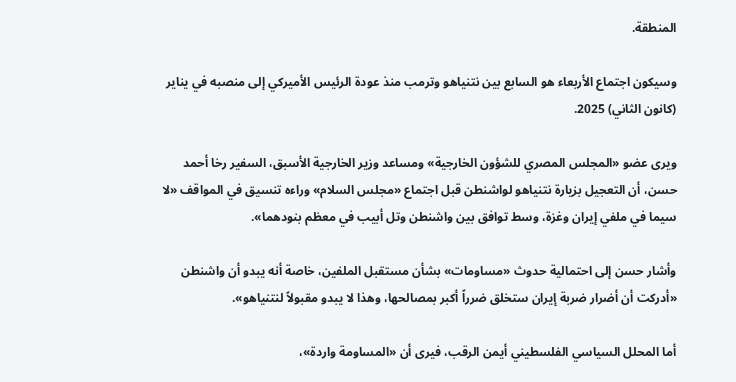المنطقة.

وسيكون اجتماع الأربعاء هو السابع بين نتنياهو وترمب منذ ‌عودة الرئيس الأميركي إلى منصبه في يناير (كانون الثاني) 2025.

ويرى عضو «المجلس المصري للشؤون الخارجية» ومساعد وزير الخارجية الأسبق، السفير رخا أحمد حسن، أن التعجيل بزيارة نتنياهو لواشنطن قبل اجتماع «مجلس السلام» وراءه تنسيق في المواقف «لا سيما في ملفي إيران وغزة، وسط توافق بين واشنطن وتل أبيب في معظم بنودهما».

وأشار حسن إلى احتمالية حدوث «مساومات» بشأن مستقبل الملفين، خاصة أنه يبدو أن واشنطن «أدركت أن أضرار ضربة إيران ستخلق ضرراً أكبر بمصالحها، وهذا لا يبدو مقبولاً لنتنياهو».

أما المحلل السياسي الفلسطيني أيمن الرقب، فيرى أن «المساومة واردة»،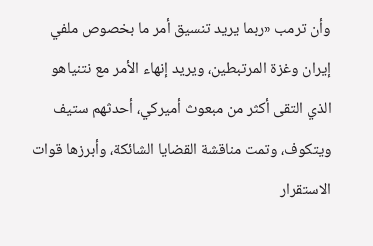وأن ترمب «ربما يريد تنسيق أمر ما بخصوص ملفي إيران وغزة المرتبطين، ويريد إنهاء الأمر مع نتنياهو الذي التقى أكثر من مبعوث أميركي، أحدثهم ستيف ويتكوف، وتمت مناقشة القضايا الشائكة، وأبرزها قوات الاستقرار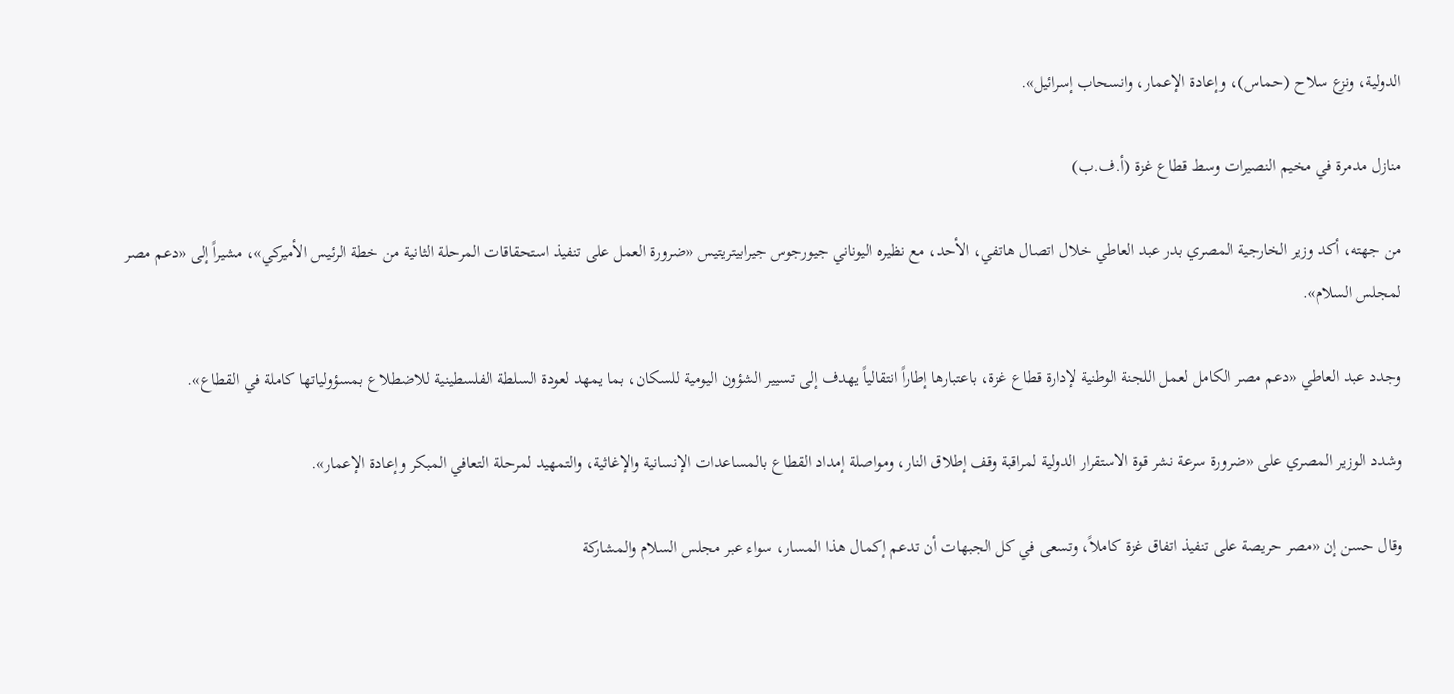الدولية، ونزع سلاح (حماس)، وإعادة الإعمار، وانسحاب إسرائيل».

منازل مدمرة في مخيم النصيرات وسط قطاع غزة (أ.ف.ب)

من جهته، أكد وزير الخارجية المصري بدر عبد العاطي خلال اتصال هاتفي، الأحد، مع نظيره اليوناني جيورجوس جيرابيتريتيس «ضرورة العمل على تنفيذ استحقاقات المرحلة الثانية من خطة الرئيس الأميركي»، مشيراً إلى «دعم مصر لمجلس السلام».

وجدد عبد العاطي «دعم مصر الكامل لعمل اللجنة الوطنية لإدارة قطاع غزة، باعتبارها إطاراً انتقالياً يهدف إلى تسيير الشؤون اليومية للسكان، بما يمهد لعودة السلطة الفلسطينية للاضطلاع بمسؤولياتها كاملة في القطاع».

وشدد الوزير المصري على «ضرورة سرعة نشر قوة الاستقرار الدولية لمراقبة وقف إطلاق النار، ومواصلة إمداد القطاع بالمساعدات الإنسانية والإغاثية، والتمهيد لمرحلة التعافي المبكر وإعادة الإعمار».

وقال حسن إن «مصر حريصة على تنفيذ اتفاق غزة كاملاً، وتسعى في كل الجبهات أن تدعم إكمال هذا المسار، سواء عبر مجلس السلام والمشاركة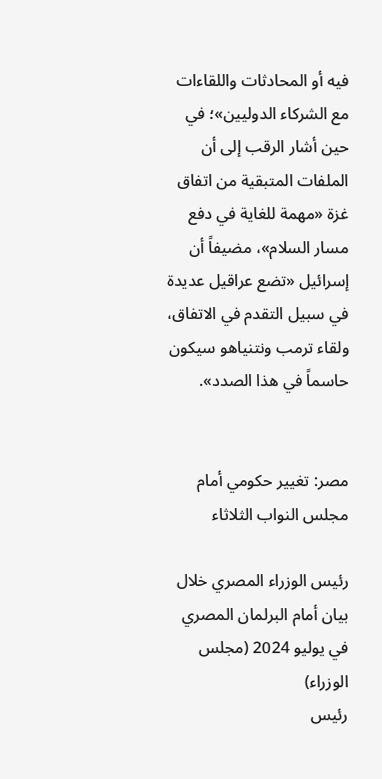فيه أو المحادثات واللقاءات مع الشركاء الدوليين»؛ في حين أشار الرقب إلى أن الملفات المتبقية من اتفاق غزة «مهمة للغاية في دفع مسار السلام»، مضيفاً أن إسرائيل «تضع عراقيل عديدة في سبيل التقدم في الاتفاق، ولقاء ترمب ونتنياهو سيكون حاسماً في هذا الصدد».


مصر: تغيير حكومي أمام مجلس النواب الثلاثاء

رئيس الوزراء المصري خلال بيان أمام البرلمان المصري في يوليو 2024 (مجلس الوزراء)
رئيس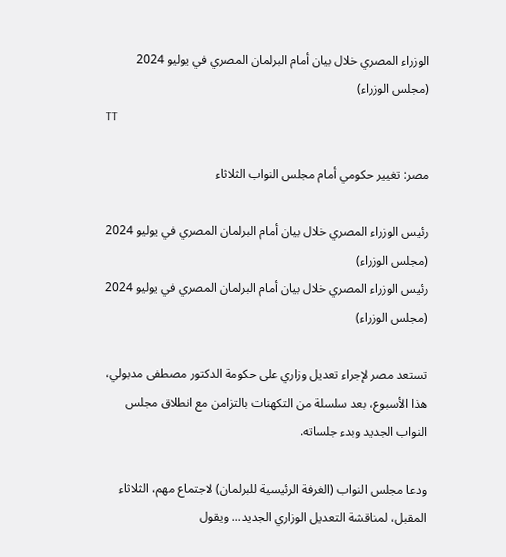الوزراء المصري خلال بيان أمام البرلمان المصري في يوليو 2024 (مجلس الوزراء)
TT

مصر: تغيير حكومي أمام مجلس النواب الثلاثاء

رئيس الوزراء المصري خلال بيان أمام البرلمان المصري في يوليو 2024 (مجلس الوزراء)
رئيس الوزراء المصري خلال بيان أمام البرلمان المصري في يوليو 2024 (مجلس الوزراء)

تستعد مصر لإجراء تعديل وزاري على حكومة الدكتور مصطفى مدبولي، هذا الأسبوع، بعد سلسلة من التكهنات بالتزامن مع انطلاق مجلس النواب الجديد وبدء جلساته.

ودعا مجلس النواب (الغرفة الرئيسية للبرلمان) لاجتماع مهم، الثلاثاء المقبل، لمناقشة التعديل الوزاري الجديد... ويقول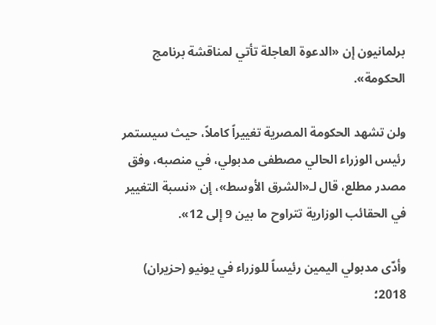برلمانيون إن «الدعوة العاجلة تأتي لمناقشة برنامج الحكومة».

ولن تشهد الحكومة المصرية تغييراً كاملاً، حيث سيستمر رئيس الوزراء الحالي مصطفى مدبولي، في منصبه، وفق مصدر مطلع، قال لـ«الشرق الأوسط»، إن «نسبة التغيير في الحقائب الوزارية تتراوح ما بين 9 إلى 12».

وأدّى مدبولي اليمين رئيساً للوزراء في يونيو (حزيران) 2018؛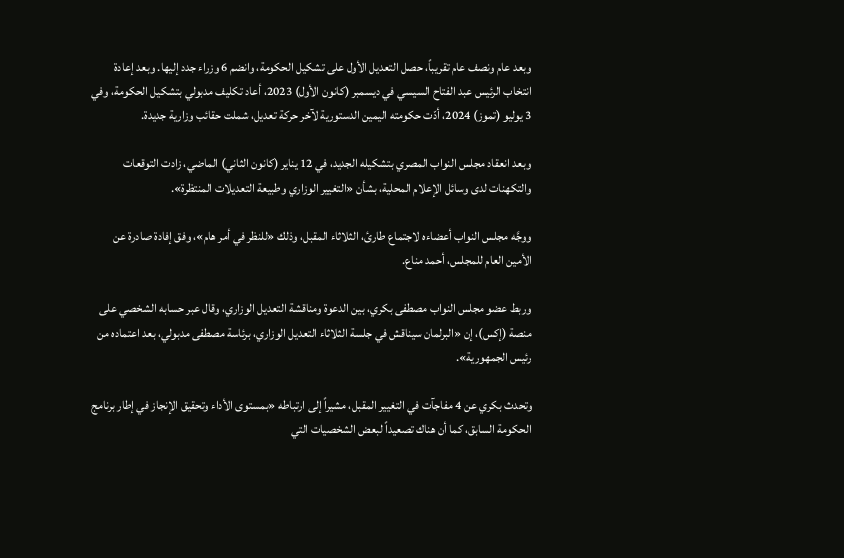وبعد عام ونصف عام تقريباً، حصل التعديل الأول على تشكيل الحكومة، وانضم 6 وزراء جدد إليها. وبعد إعادة انتخاب الرئيس عبد الفتاح السيسي في ديسمبر (كانون الأول) 2023، أعاد تكليف مدبولي بتشكيل الحكومة، وفي 3 يوليو (تموز) 2024، أدّت حكومته اليمين الدستورية لآخر حركة تعديل، شملت حقائب وزارية جديدة.

وبعد انعقاد مجلس النواب المصري بتشكيله الجديد، في 12 يناير (كانون الثاني) الماضي، زادت التوقعات والتكهنات لدى وسائل الإعلام المحلية، بشأن «التغيير الوزاري وطبيعة التعديلات المنتظرة».

ووجَّه مجلس النواب أعضاءه لاجتماع طارئ، الثلاثاء المقبل، وذلك «للنظر في أمر هام»، وفق إفادة صادرة عن الأمين العام للمجلس، أحمد مناع.

وربط عضو مجلس النواب مصطفى بكري، بين الدعوة ومناقشة التعديل الوزاري، وقال عبر حسابه الشخصي على منصة (إكس)، إن «البرلمان سيناقش في جلسة الثلاثاء التعديل الوزاري، برئاسة مصطفى مدبولي، بعد اعتماده من رئيس الجمهورية».

وتحدث بكري عن 4 مفاجآت في التغيير المقبل، مشيراً إلى ارتباطه «بمستوى الأداء وتحقيق الإنجاز في إطار برنامج الحكومة السابق، كما أن هناك تصعيداً لبعض الشخصيات التي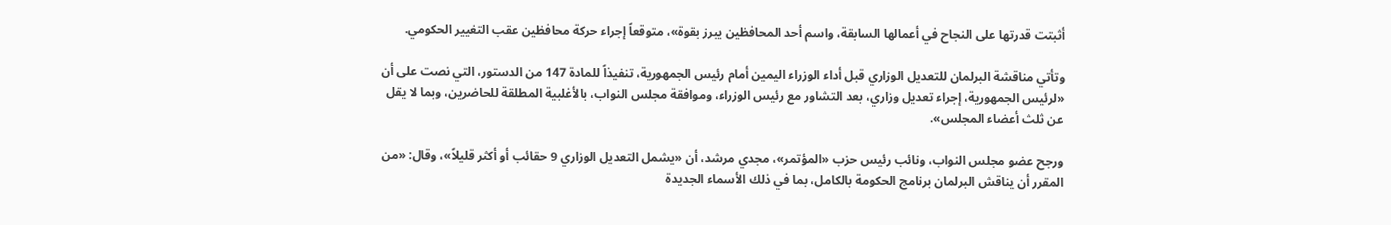أثبتت قدرتها على النجاح في أعمالها السابقة، واسم أحد المحافظين يبرز بقوة»، متوقعاً إجراء حركة محافظين عقب التغيير الحكومي.

وتأتي مناقشة البرلمان للتعديل الوزاري قبل أداء الوزراء اليمين أمام رئيس الجمهورية، تنفيذاً للمادة 147 من الدستور، التي نصت على أن «لرئيس الجمهورية، إجراء تعديل وزاري، بعد التشاور مع رئيس الوزراء، وموافقة مجلس النواب، بالأغلبية المطلقة للحاضرين، وبما لا يقل عن ثلث أعضاء المجلس».

ورجح عضو مجلس النواب، ونائب رئيس حزب «المؤتمر»، مجدي مرشد، أن «يشمل التعديل الوزاري 9 حقائب أو أكثر قليلاً»، وقال: «من المقرر أن يناقش البرلمان برنامج الحكومة بالكامل، بما في ذلك الأسماء الجديدة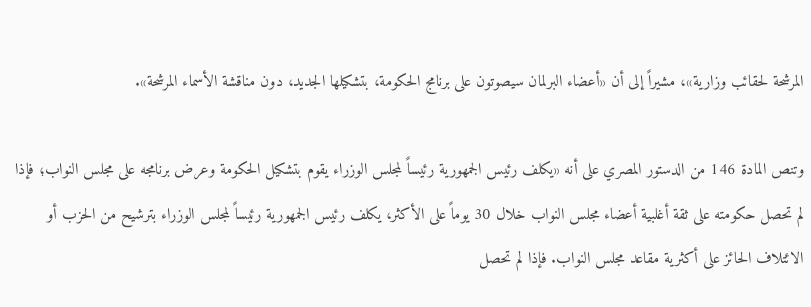المرشحة لحقائب وزارية»، مشيراً إلى أن «أعضاء البرلمان سيصوتون على برنامج الحكومة، بتشكيلها الجديد، دون مناقشة الأسماء المرشحة».

وتنص المادة 146 من الدستور المصري على أنه «يكلف رئيس الجمهورية رئيساً لمجلس الوزراء يقوم بتشكيل الحكومة وعرض برنامجه على مجلس النواب؛ فإذا لم تحصل حكومته على ثقة أغلبية أعضاء مجلس النواب خلال 30 يوماً على الأكثر، يكلف رئيس الجمهورية رئيساً لمجلس الوزراء بترشيح من الحزب أو الائتلاف الحائز على أكثرية مقاعد مجلس النواب. فإذا لم تحصل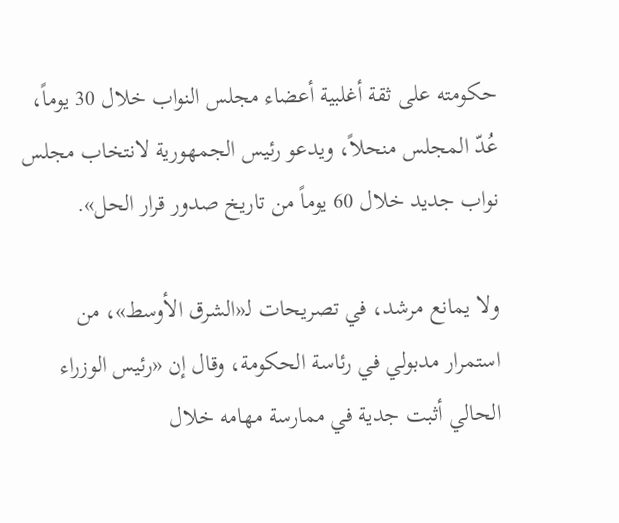حكومته على ثقة أغلبية أعضاء مجلس النواب خلال 30 يوماً، عُدّ المجلس منحلاً، ويدعو رئيس الجمهورية لانتخاب مجلس نواب جديد خلال 60 يوماً من تاريخ صدور قرار الحل».

ولا يمانع مرشد، في تصريحات لـ«الشرق الأوسط»، من استمرار مدبولي في رئاسة الحكومة، وقال إن «رئيس الوزراء الحالي أثبت جدية في ممارسة مهامه خلال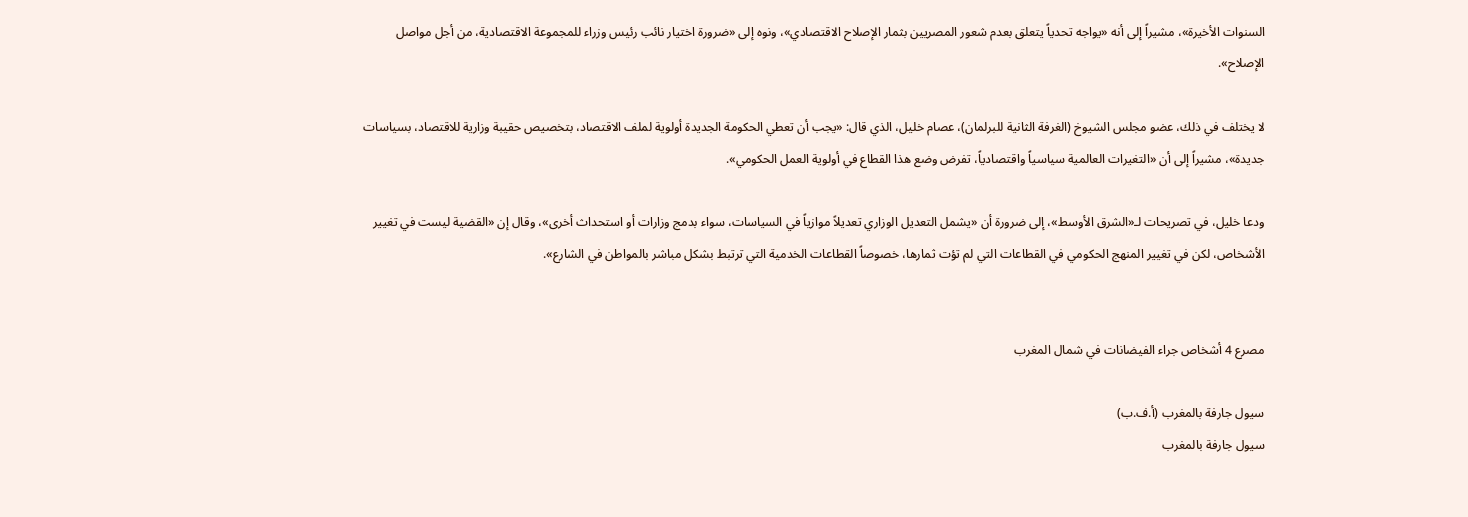السنوات الأخيرة»، مشيراً إلى أنه «يواجه تحدياً يتعلق بعدم شعور المصريين بثمار الإصلاح الاقتصادي»، ونوه إلى «ضرورة اختيار نائب رئيس وزراء للمجموعة الاقتصادية، من أجل مواصل الإصلاح».

لا يختلف في ذلك، عضو مجلس الشيوخ (الغرفة الثانية للبرلمان)، عصام خليل، الذي قال: «يجب أن تعطي الحكومة الجديدة أولوية لملف الاقتصاد، بتخصيص حقيبة وزارية للاقتصاد، بسياسات جديدة»، مشيراً إلى أن «التغيرات العالمية سياسياً واقتصادياً، تفرض وضع هذا القطاع في أولوية العمل الحكومي».

ودعا خليل، في تصريحات لـ«الشرق الأوسط»، إلى ضرورة أن «يشمل التعديل الوزاري تعديلاً موازياً في السياسات، سواء بدمج وزارات أو استحداث أخرى»، وقال إن «القضية ليست في تغيير الأشخاص، لكن في تغيير المنهج الحكومي في القطاعات التي لم تؤت ثمارها، خصوصاً القطاعات الخدمية التي ترتبط بشكل مباشر بالمواطن في الشارع».


مصرع 4 أشخاص جراء الفيضانات في شمال المغرب

سيول جارفة بالمغرب (أ.ف.ب)
سيول جارفة بالمغرب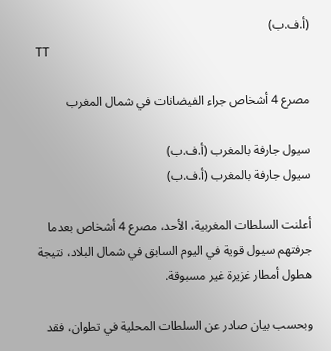(أ.ف.ب)
TT

مصرع 4 أشخاص جراء الفيضانات في شمال المغرب

سيول جارفة بالمغرب (أ.ف.ب)
سيول جارفة بالمغرب (أ.ف.ب)

أعلنت السلطات المغربية، الأحد، مصرع 4 أشخاص بعدما جرفتهم سيول قوية في اليوم السابق في شمال البلاد، نتيجة هطول أمطار غزيرة غير مسبوقة.

وبحسب بيان صادر عن السلطات المحلية في تطوان، فقد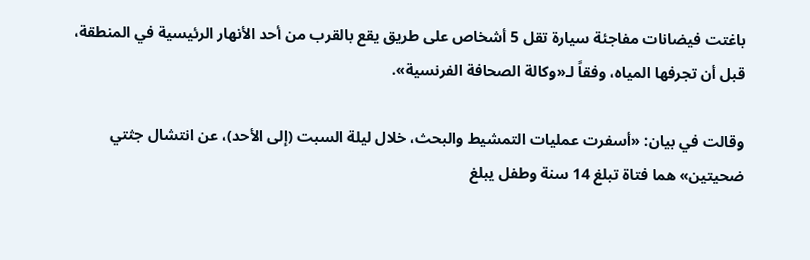باغتت فيضانات مفاجئة سيارة تقل 5 أشخاص على طريق يقع بالقرب من أحد الأنهار الرئيسية في المنطقة، قبل أن تجرفها المياه، وفقاً لـ«وكالة الصحافة الفرنسية».

وقالت في بيان: «أسفرت عمليات التمشيط والبحث، خلال ليلة السبت (إلى الأحد)، عن انتشال جثتي ضحيتين» هما فتاة تبلغ 14 سنة وطفل يبلغ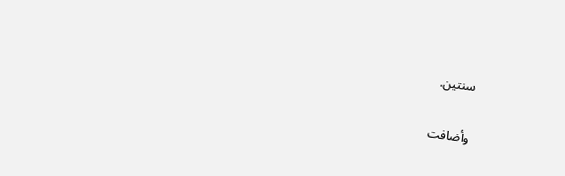سنتين.

وأضافت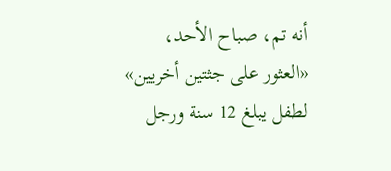أنه تم، صباح الأحد، «العثور على جثتين أخريين» لطفل يبلغ 12 سنة ورجل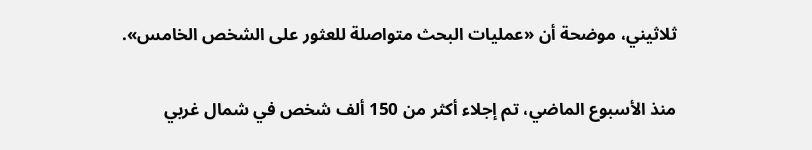ثلاثيني، موضحة أن «عمليات البحث متواصلة للعثور على الشخص الخامس».

منذ الأسبوع الماضي، تم إجلاء أكثر من 150 ألف شخص في شمال غربي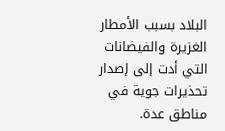البلاد بسبب الأمطار الغزيرة والفيضانات التي أدت إلى إصدار تحذيرات جوية في مناطق عدة.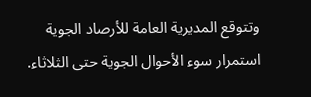وتتوقع المديرية العامة للأرصاد الجوية استمرار سوء الأحوال الجوية حتى الثلاثاء.